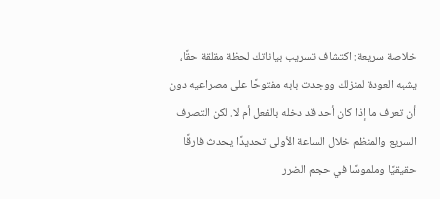خلاصة سريعة: اكتشاف تسريب بياناتك لحظة مقلقة حقًا، يشبه العودة لمنزلك ووجدت بابه مفتوحًا على مصراعيه دون أن تعرف ما إذا كان أحد قد دخله بالفعل أم لا. لكن التصرف السريع والمنظم خلال الساعة الأولى تحديدًا يحدث فارقًا حقيقيًا وملموسًا في حجم الضرر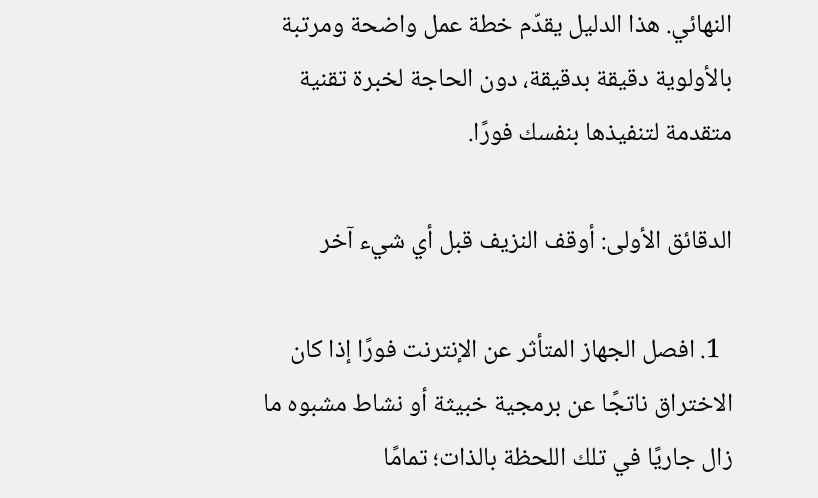النهائي. هذا الدليل يقدّم خطة عمل واضحة ومرتبة بالأولوية دقيقة بدقيقة، دون الحاجة لخبرة تقنية متقدمة لتنفيذها بنفسك فورًا.

الدقائق الأولى: أوقف النزيف قبل أي شيء آخر

  1. افصل الجهاز المتأثر عن الإنترنت فورًا إذا كان الاختراق ناتجًا عن برمجية خبيثة أو نشاط مشبوه ما زال جاريًا في تلك اللحظة بالذات؛ تمامًا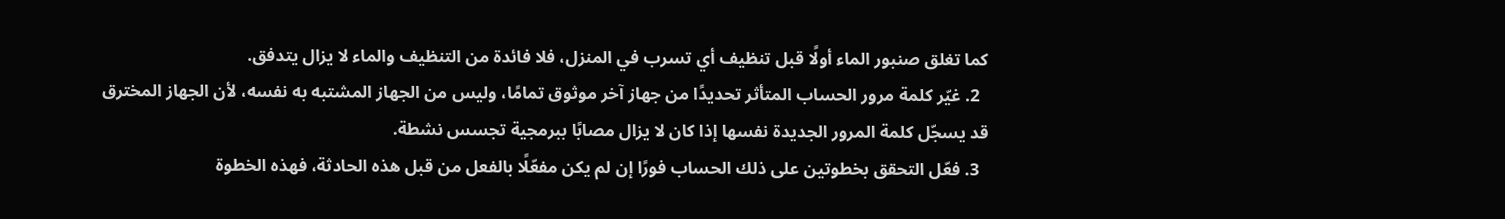كما تغلق صنبور الماء أولًا قبل تنظيف أي تسرب في المنزل، فلا فائدة من التنظيف والماء لا يزال يتدفق.
  2. غيّر كلمة مرور الحساب المتأثر تحديدًا من جهاز آخر موثوق تمامًا، وليس من الجهاز المشتبه به نفسه، لأن الجهاز المخترق قد يسجّل كلمة المرور الجديدة نفسها إذا كان لا يزال مصابًا ببرمجية تجسس نشطة.
  3. فعّل التحقق بخطوتين على ذلك الحساب فورًا إن لم يكن مفعّلًا بالفعل من قبل هذه الحادثة، فهذه الخطوة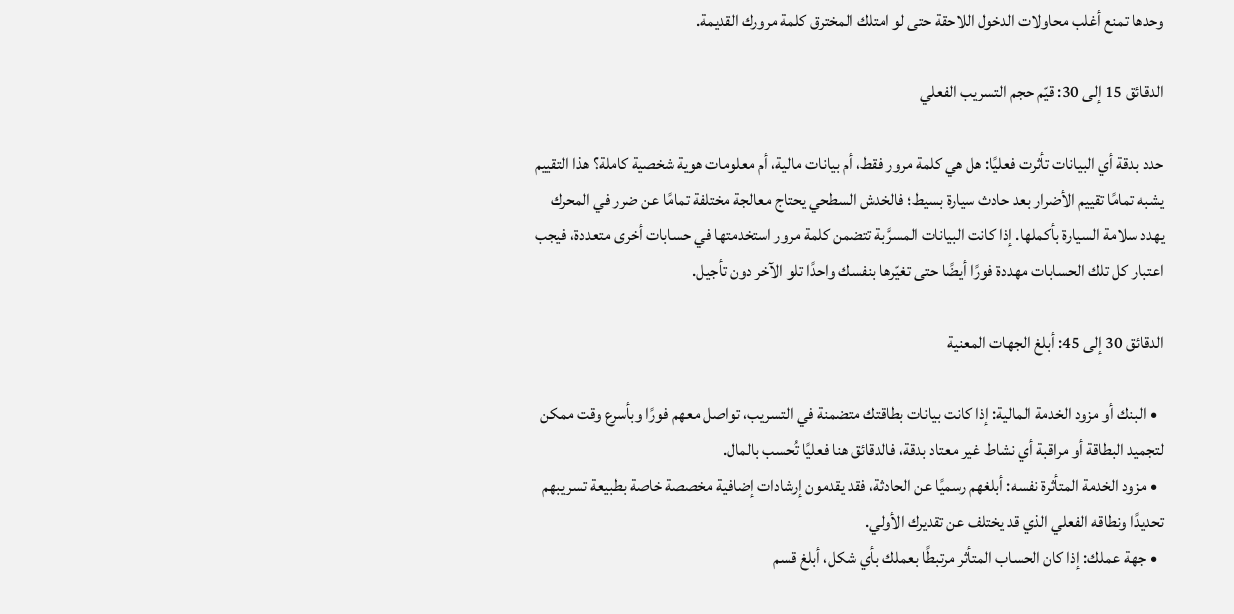وحدها تمنع أغلب محاولات الدخول اللاحقة حتى لو امتلك المخترق كلمة مرورك القديمة.

الدقائق 15 إلى 30: قيّم حجم التسريب الفعلي

حدد بدقة أي البيانات تأثرت فعليًا: هل هي كلمة مرور فقط، أم بيانات مالية، أم معلومات هوية شخصية كاملة؟ هذا التقييم يشبه تمامًا تقييم الأضرار بعد حادث سيارة بسيط؛ فالخدش السطحي يحتاج معالجة مختلفة تمامًا عن ضرر في المحرك يهدد سلامة السيارة بأكملها. إذا كانت البيانات المسرَّبة تتضمن كلمة مرور استخدمتها في حسابات أخرى متعددة، فيجب اعتبار كل تلك الحسابات مهددة فورًا أيضًا حتى تغيّرها بنفسك واحدًا تلو الآخر دون تأجيل.

الدقائق 30 إلى 45: أبلغ الجهات المعنية

  • البنك أو مزود الخدمة المالية: إذا كانت بيانات بطاقتك متضمنة في التسريب، تواصل معهم فورًا وبأسرع وقت ممكن لتجميد البطاقة أو مراقبة أي نشاط غير معتاد بدقة، فالدقائق هنا فعليًا تُحسب بالمال.
  • مزود الخدمة المتأثرة نفسه: أبلغهم رسميًا عن الحادثة، فقد يقدمون إرشادات إضافية مخصصة خاصة بطبيعة تسريبهم تحديدًا ونطاقه الفعلي الذي قد يختلف عن تقديرك الأولي.
  • جهة عملك: إذا كان الحساب المتأثر مرتبطًا بعملك بأي شكل، أبلغ قسم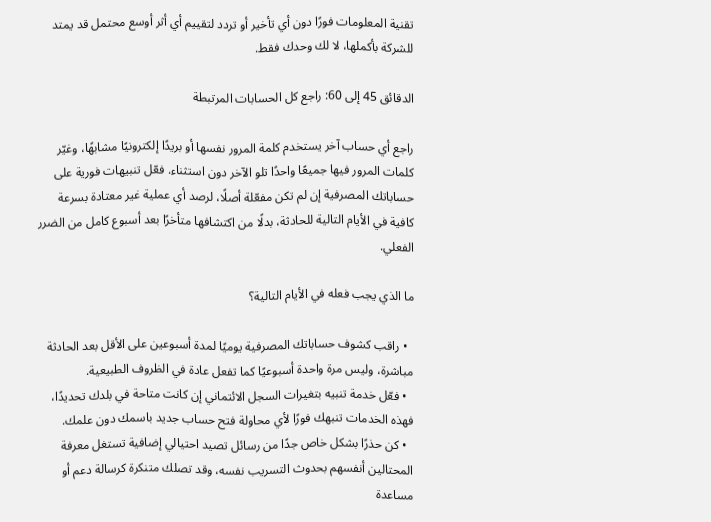تقنية المعلومات فورًا دون أي تأخير أو تردد لتقييم أي أثر أوسع محتمل قد يمتد للشركة بأكملها، لا لك وحدك فقط.

الدقائق 45 إلى 60: راجع كل الحسابات المرتبطة

راجع أي حساب آخر يستخدم كلمة المرور نفسها أو بريدًا إلكترونيًا مشابهًا، وغيّر كلمات المرور فيها جميعًا واحدًا تلو الآخر دون استثناء. فعّل تنبيهات فورية على حساباتك المصرفية إن لم تكن مفعّلة أصلًا، لرصد أي عملية غير معتادة بسرعة كافية في الأيام التالية للحادثة، بدلًا من اكتشافها متأخرًا بعد أسبوع كامل من الضرر الفعلي.

ما الذي يجب فعله في الأيام التالية؟

  • راقب كشوف حساباتك المصرفية يوميًا لمدة أسبوعين على الأقل بعد الحادثة مباشرة، وليس مرة واحدة أسبوعيًا كما تفعل عادة في الظروف الطبيعية.
  • فعّل خدمة تنبيه بتغيرات السجل الائتماني إن كانت متاحة في بلدك تحديدًا، فهذه الخدمات تنبهك فورًا لأي محاولة فتح حساب جديد باسمك دون علمك.
  • كن حذرًا بشكل خاص جدًا من رسائل تصيد احتيالي إضافية تستغل معرفة المحتالين أنفسهم بحدوث التسريب نفسه، وقد تصلك متنكرة كرسالة دعم أو مساعدة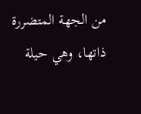من الجهة المتضررة ذاتها، وهي حيلة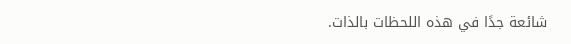شائعة جدًا في هذه اللحظات بالذات.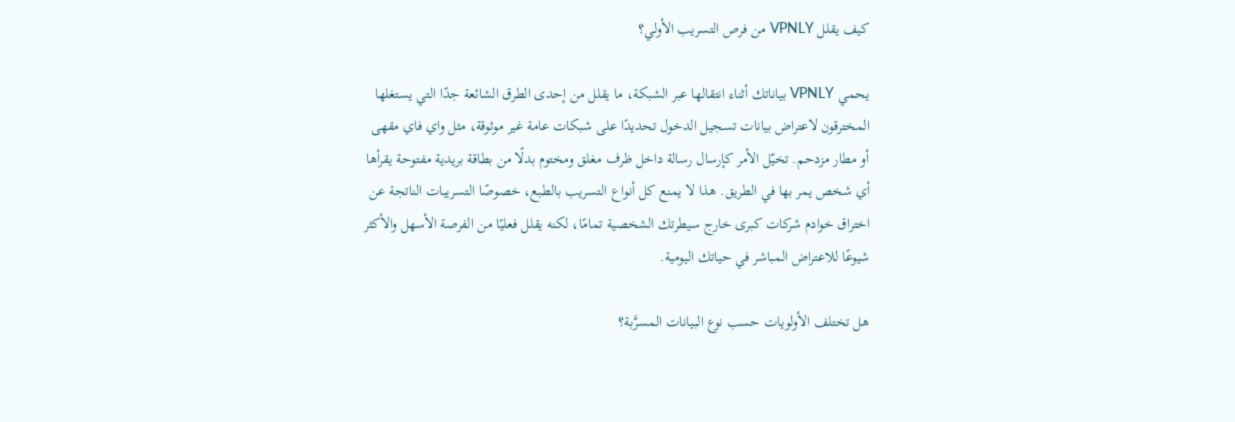كيف يقلل VPNLY من فرص التسريب الأولي؟

يحمي VPNLY بياناتك أثناء انتقالها عبر الشبكة، ما يقلل من إحدى الطرق الشائعة جدًا التي يستغلها المخترقون لاعتراض بيانات تسجيل الدخول تحديدًا على شبكات عامة غير موثوقة، مثل واي فاي مقهى أو مطار مزدحم. تخيّل الأمر كإرسال رسالة داخل ظرف مغلق ومختوم بدلًا من بطاقة بريدية مفتوحة يقرأها أي شخص يمر بها في الطريق. هذا لا يمنع كل أنواع التسريب بالطبع، خصوصًا التسريبات الناتجة عن اختراق خوادم شركات كبرى خارج سيطرتك الشخصية تمامًا، لكنه يقلل فعليًا من الفرصة الأسهل والأكثر شيوعًا للاعتراض المباشر في حياتك اليومية.

هل تختلف الأولويات حسب نوع البيانات المسرَّبة؟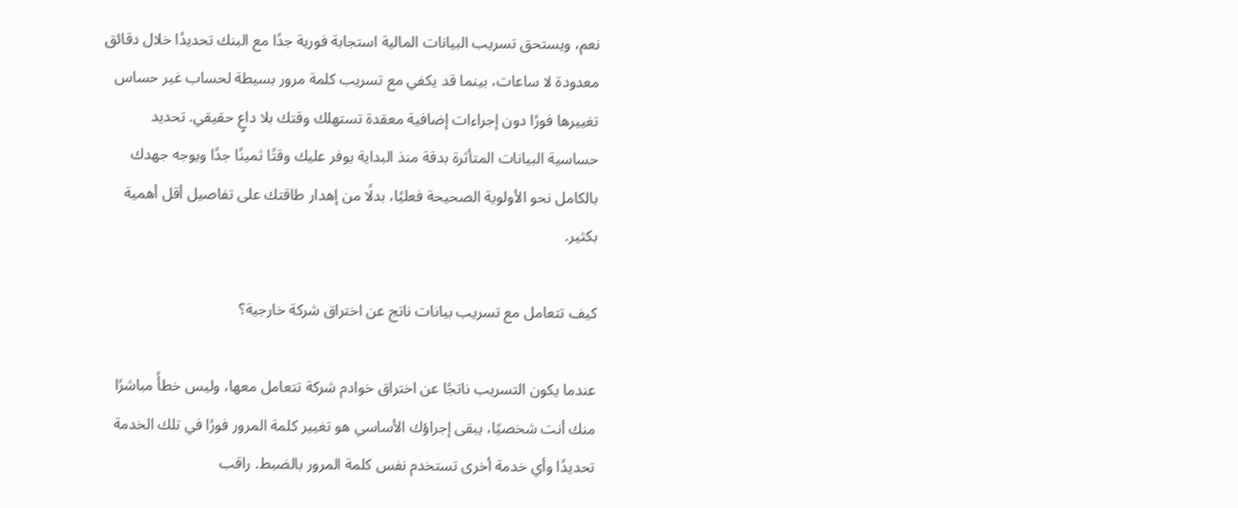نعم، ويستحق تسريب البيانات المالية استجابة فورية جدًا مع البنك تحديدًا خلال دقائق معدودة لا ساعات، بينما قد يكفي مع تسريب كلمة مرور بسيطة لحساب غير حساس تغييرها فورًا دون إجراءات إضافية معقدة تستهلك وقتك بلا داعٍ حقيقي. تحديد حساسية البيانات المتأثرة بدقة منذ البداية يوفر عليك وقتًا ثمينًا جدًا ويوجه جهدك بالكامل نحو الأولوية الصحيحة فعليًا، بدلًا من إهدار طاقتك على تفاصيل أقل أهمية بكثير.

كيف تتعامل مع تسريب بيانات ناتج عن اختراق شركة خارجية؟

عندما يكون التسريب ناتجًا عن اختراق خوادم شركة تتعامل معها، وليس خطأً مباشرًا منك أنت شخصيًا، يبقى إجراؤك الأساسي هو تغيير كلمة المرور فورًا في تلك الخدمة تحديدًا وأي خدمة أخرى تستخدم نفس كلمة المرور بالضبط. راقب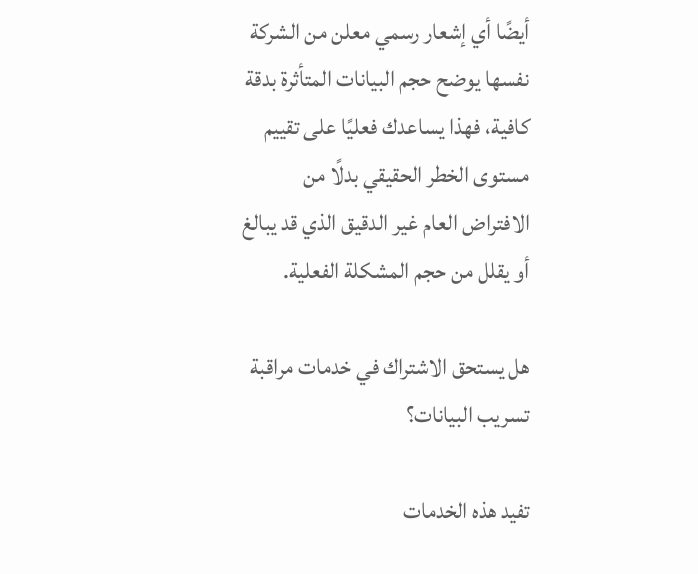أيضًا أي إشعار رسمي معلن من الشركة نفسها يوضح حجم البيانات المتأثرة بدقة كافية، فهذا يساعدك فعليًا على تقييم مستوى الخطر الحقيقي بدلًا من الافتراض العام غير الدقيق الذي قد يبالغ أو يقلل من حجم المشكلة الفعلية.

هل يستحق الاشتراك في خدمات مراقبة تسريب البيانات؟

تفيد هذه الخدمات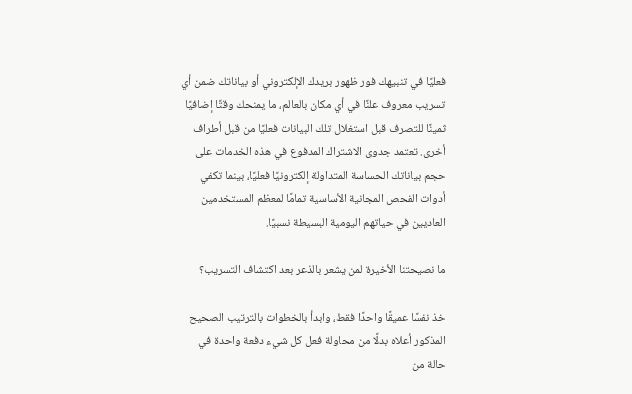فعليًا في تنبيهك فور ظهور بريدك الإلكتروني أو بياناتك ضمن أي تسريب معروف علنًا في أي مكان بالعالم، ما يمنحك وقتًا إضافيًا ثمينًا للتصرف قبل استغلال تلك البيانات فعليًا من قبل أطراف أخرى. تعتمد جدوى الاشتراك المدفوع في هذه الخدمات على حجم بياناتك الحساسة المتداولة إلكترونيًا فعليًا، بينما تكفي أدوات الفحص المجانية الأساسية تمامًا لمعظم المستخدمين العاديين في حياتهم اليومية البسيطة نسبيًا.

ما نصيحتنا الأخيرة لمن يشعر بالذعر بعد اكتشاف التسريب؟

خذ نفسًا عميقًا واحدًا فقط، وابدأ بالخطوات بالترتيب الصحيح المذكور أعلاه بدلًا من محاولة فعل كل شيء دفعة واحدة في حالة من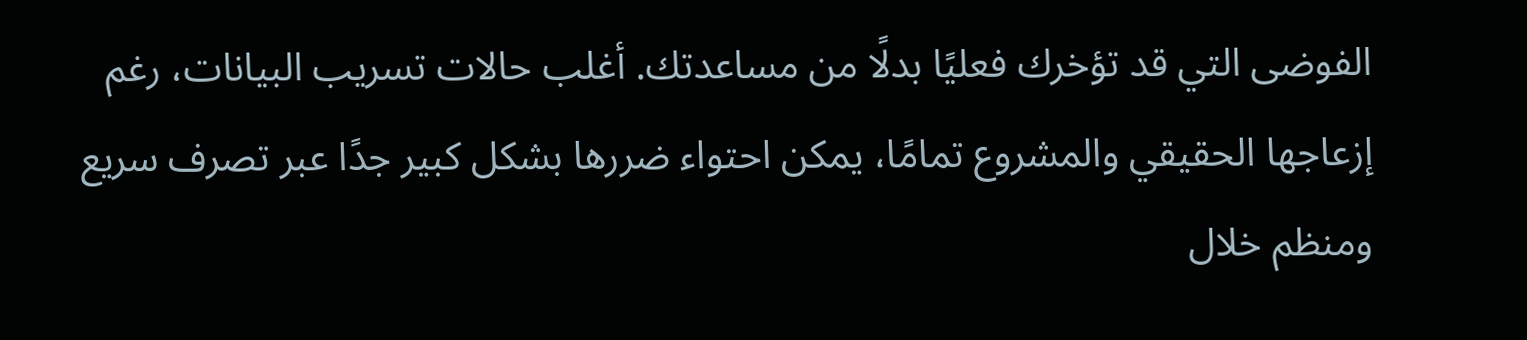الفوضى التي قد تؤخرك فعليًا بدلًا من مساعدتك. أغلب حالات تسريب البيانات، رغم إزعاجها الحقيقي والمشروع تمامًا، يمكن احتواء ضررها بشكل كبير جدًا عبر تصرف سريع ومنظم خلال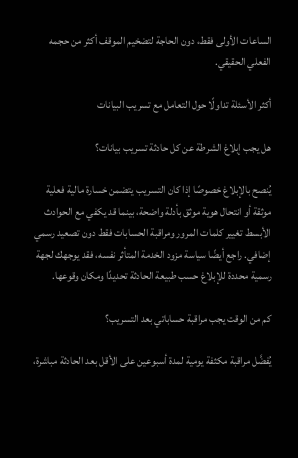الساعات الأولى فقط، دون الحاجة لتضخيم الموقف أكثر من حجمه الفعلي الحقيقي.

أكثر الأسئلة تداولًا حول التعامل مع تسريب البيانات

هل يجب إبلاغ الشرطة عن كل حادثة تسريب بيانات؟

يُنصح بالإبلاغ خصوصًا إذا كان التسريب يتضمن خسارة مالية فعلية موثقة أو انتحال هوية موثق بأدلة واضحة، بينما قد يكفي مع الحوادث الأبسط تغيير كلمات المرور ومراقبة الحسابات فقط دون تصعيد رسمي إضافي. راجع أيضًا سياسة مزود الخدمة المتأثر نفسه، فقد يوجهك لجهة رسمية محددة للإبلاغ حسب طبيعة الحادثة تحديدًا ومكان وقوعها.

كم من الوقت يجب مراقبة حساباتي بعد التسريب؟

يُفضَّل مراقبة مكثفة يومية لمدة أسبوعين على الأقل بعد الحادثة مباشرة،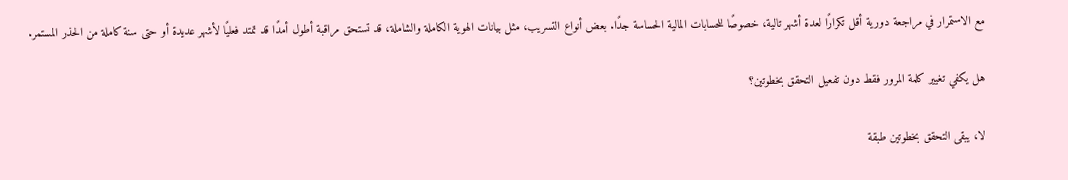مع الاستمرار في مراجعة دورية أقل تكرارًا لعدة أشهر تالية، خصوصًا للحسابات المالية الحساسة جدًا. بعض أنواع التسريب، مثل بيانات الهوية الكاملة والشاملة، قد تستحق مراقبة أطول أمدًا قد تمتد فعليًا لأشهر عديدة أو حتى سنة كاملة من الحذر المستمر.

هل يكفي تغيير كلمة المرور فقط دون تفعيل التحقق بخطوتين؟

لا، يبقى التحقق بخطوتين طبقة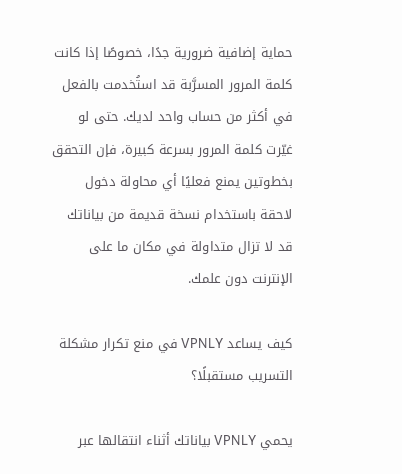حماية إضافية ضرورية جدًا، خصوصًا إذا كانت كلمة المرور المسرَّبة قد استُخدمت بالفعل في أكثر من حساب واحد لديك. حتى لو غيّرت كلمة المرور بسرعة كبيرة، فإن التحقق بخطوتين يمنع فعليًا أي محاولة دخول لاحقة باستخدام نسخة قديمة من بياناتك قد لا تزال متداولة في مكان ما على الإنترنت دون علمك.

كيف يساعد VPNLY في منع تكرار مشكلة التسريب مستقبلًا؟

يحمي VPNLY بياناتك أثناء انتقالها عبر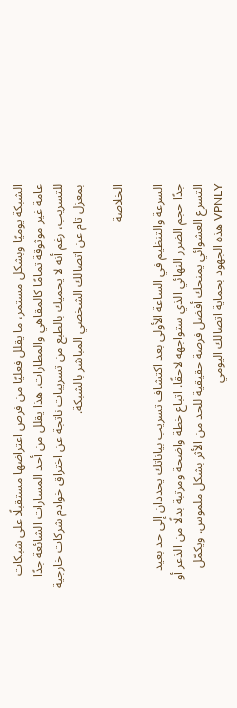الشبكة يوميًا وبشكل مستمر، ما يقلل فعليًا من فرص اعتراضها مستقبلًا على شبكات عامة غير موثوقة تمامًا كالمقاهي والمطارات. هذا يقلل من أحد المسارات الشائعة جدًا للتسريب، رغم أنه لا يحميك بالطبع من تسريبات ناتجة عن اختراق خوادم شركات خارجية بمعزل تام عن اتصالك الشخصي المباشر بالشبكة.

الخلاصة

السرعة والتنظيم في الساعة الأولى بعد اكتشاف تسريب بياناتك يحددان إلى حد بعيد جدًا حجم الضرر النهائي الذي ستواجهه لاحقًا. اتباع خطة واضحة ومرتبة بدلًا من الذعر أو التسرع العشوائي يمنحك أفضل فرصة حقيقية للحد من الأثر بشكل ملموس. ويكمّل VPNLY هذه الجهود بحماية اتصالك اليومي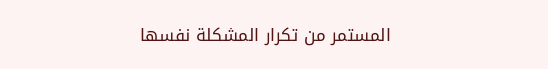المستمر من تكرار المشكلة نفسها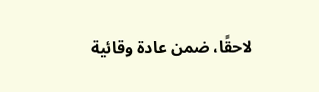لاحقًا، ضمن عادة وقائية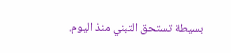بسيطة تستحق التبني منذ اليوم.